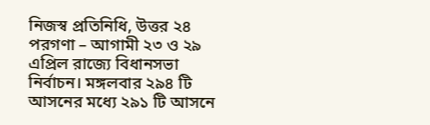নিজস্ব প্রতিনিধি, উত্তর ২৪ পরগণা – আগামী ২৩ ও ২৯ এপ্রিল রাজ্যে বিধানসভা নির্বাচন। মঙ্গলবার ২৯৪ টি আসনের মধ্যে ২৯১ টি আসনে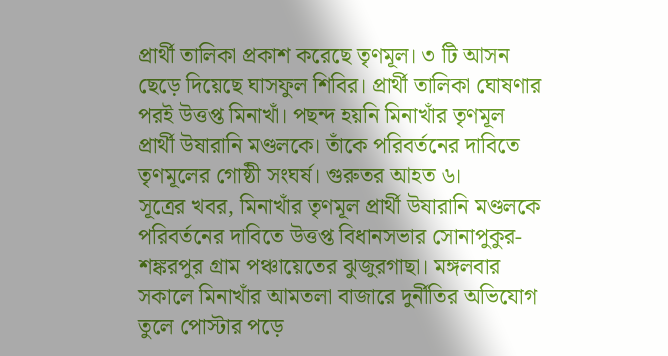প্রার্থী তালিকা প্রকাশ করেছে তৃণমূল। ৩ টি আসন ছেড়ে দিয়েছে ঘাসফুল শিবির। প্রার্থী তালিকা ঘোষণার পরই উত্তপ্ত মিনাখাঁ। পছন্দ হয়নি মিনাখাঁর তৃণমূল প্রার্থী উষারানি মণ্ডলকে। তাঁকে পরিবর্তনের দাবিতে তৃণমূলের গোষ্ঠী সংঘর্ষ। গুরুতর আহত ৬।
সূত্রের খবর, মিনাখাঁর তৃণমূল প্রার্থী উষারানি মণ্ডলকে পরিবর্তনের দাবিতে উত্তপ্ত বিধানসভার সোনাপুকুর-শঙ্করপুর গ্রাম পঞ্চায়েতের ঝুজুরগাছা। মঙ্গলবার সকালে মিনাখাঁর আমতলা বাজারে দুর্নীতির অভিযোগ তুলে পোস্টার পড়ে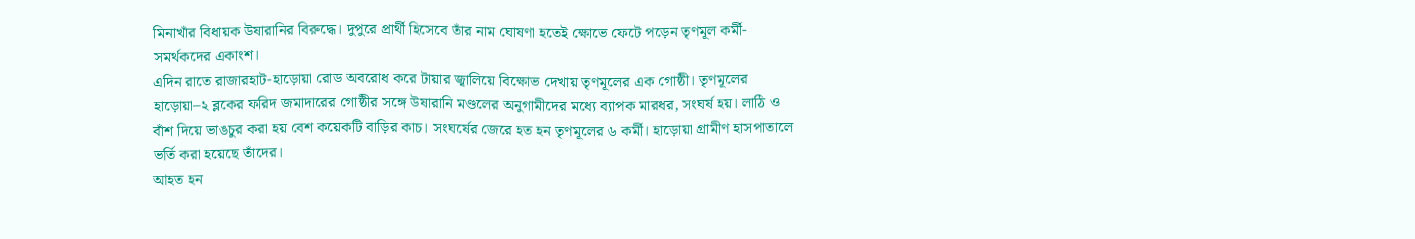মিনাখাঁর বিধায়ক উষারানির বিরুদ্ধে। দুপুরে প্রার্থী হিসেবে তাঁর নাম ঘোষণা হতেই ক্ষোভে ফেটে পড়েন তৃণমূল কর্মী-সমর্থকদের একাংশ।
এদিন রাতে রাজারহাট-হাড়োয়া রোড অবরোধ করে টায়ার জ্বালিয়ে বিক্ষোভ দেখায় তৃণমূলের এক গোষ্ঠী। তৃণমূলের হাড়োয়া–২ ব্লকের ফরিদ জমাদারের গোষ্ঠীর সঙ্গে উষারানি মণ্ডলের অনুগামীদের মধ্যে ব্যাপক মারধর, সংঘর্ষ হয়। লাঠি ও বাঁশ দিয়ে ভাঙচুর করা হয় বেশ কয়েকটি বাড়ির কাচ। সংঘর্ষের জেরে হত হন তৃণমূলের ৬ কর্মী। হাড়োয়া গ্রামীণ হাসপাতালে ভর্তি করা হয়েছে তাঁদের।
আহত হন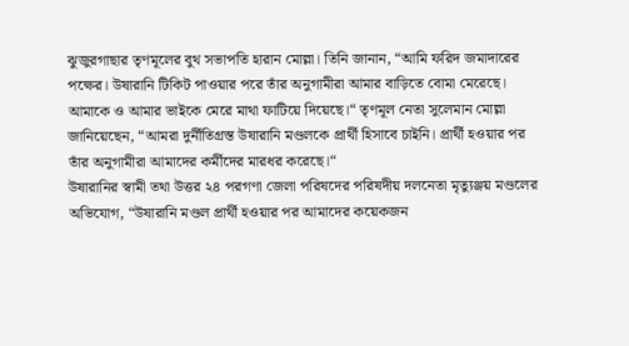ঝুজুরগাছার তৃণমূলের বুথ সভাপতি হারান মোল্লা। তিনি জানান, “আমি ফরিদ জমাদারের পক্ষের। উষারানি টিকিট পাওয়ার পরে তাঁর অনুগামীরা আমার বাড়িতে বোমা মেরেছে। আমাকে ও আমার ভাইকে মেরে মাথা ফাটিয়ে দিয়েছে।“ তৃণমূল নেতা সুলেমান মোল্লা জানিয়েছেন, “আমরা দুর্নীতিগ্রস্ত উষারানি মণ্ডলকে প্রার্থী হিসাবে চাইনি। প্রার্থী হওয়ার পর তাঁর অনুগামীরা আমাদের কর্মীদের মারধর করেছে।“
উষারানির স্বামী তথা উত্তর ২৪ পরগণা জেলা পরিষদের পরিষদীয় দলনেতা মৃত্যুঞ্জয় মণ্ডলের অভিযোগ, “উষারানি মণ্ডল প্রার্থী হওয়ার পর আমাদের কয়েকজন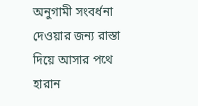অনুগামী সংবর্ধনা দেওয়ার জন্য রাস্তা দিয়ে আসার পথে হারান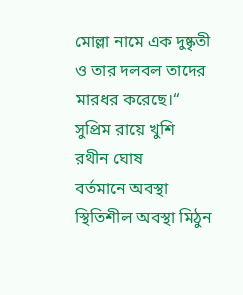মোল্লা নামে এক দুষ্কৃতী ও তার দলবল তাদের মারধর করেছে।“
সুপ্রিম রায়ে খুশি রথীন ঘোষ
বর্তমানে অবস্থা স্থিতিশীল অবস্থা মিঠুন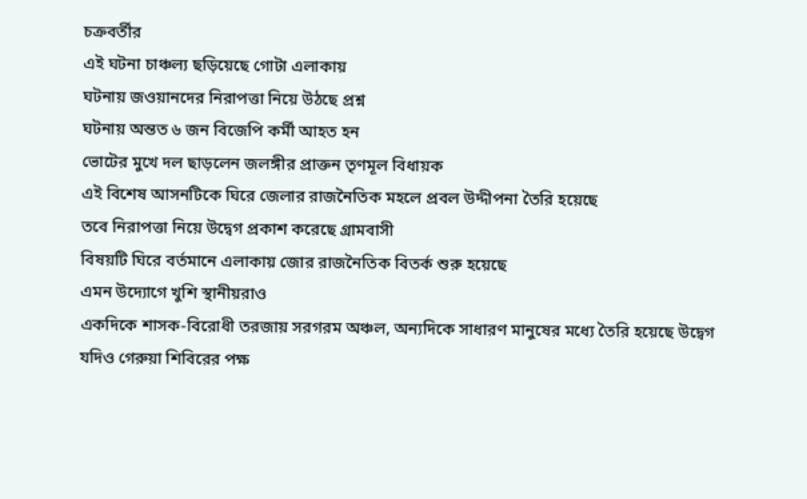চক্রবর্তীর
এই ঘটনা চাঞ্চল্য ছড়িয়েছে গোটা এলাকায়
ঘটনায় জওয়ানদের নিরাপত্তা নিয়ে উঠছে প্রশ্ন
ঘটনায় অন্তত ৬ জন বিজেপি কর্মী আহত হন
ভোটের মুখে দল ছাড়লেন জলঙ্গীর প্রাক্তন তৃণমূল বিধায়ক
এই বিশেষ আসনটিকে ঘিরে জেলার রাজনৈতিক মহলে প্রবল উদ্দীপনা তৈরি হয়েছে
তবে নিরাপত্তা নিয়ে উদ্বেগ প্রকাশ করেছে গ্রামবাসী
বিষয়টি ঘিরে বর্তমানে এলাকায় জোর রাজনৈতিক বিতর্ক শুরু হয়েছে
এমন উদ্যোগে খুশি স্থানীয়রাও
একদিকে শাসক-বিরোধী তরজায় সরগরম অঞ্চল, অন্যদিকে সাধারণ মানুষের মধ্যে তৈরি হয়েছে উদ্বেগ
যদিও গেরুয়া শিবিরের পক্ষ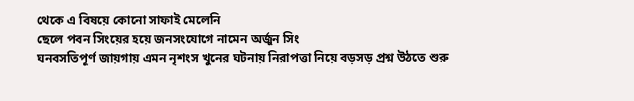থেকে এ বিষয়ে কোনো সাফাই মেলেনি
ছেলে পবন সিংয়ের হয়ে জনসংযোগে নামেন অর্জুন সিং
ঘনবসতিপূর্ণ জায়গায় এমন নৃশংস খুনের ঘটনায় নিরাপত্তা নিয়ে বড়সড় প্রশ্ন উঠতে শুরু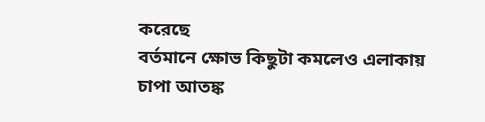করেছে
বর্তমানে ক্ষোভ কিছুটা কমলেও এলাকায় চাপা আতঙ্ক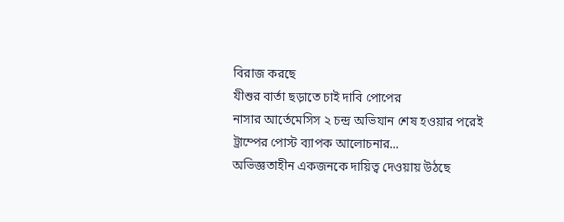বিরাজ করছে
যীশুর বার্তা ছড়াতে চাই দাবি পোপের
নাসার আর্তেমেসিস ২ চন্দ্র অভিযান শেষ হওয়ার পরেই ট্রাম্পের পোস্ট ব্যাপক আলোচনার...
অভিজ্ঞতাহীন একজনকে দায়িত্ব দেওয়ায় উঠছে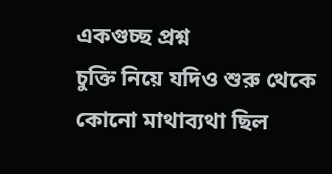একগুচ্ছ প্রশ্ন
চুক্তি নিয়ে যদিও শুরু থেকে কোনো মাথাব্যথা ছিল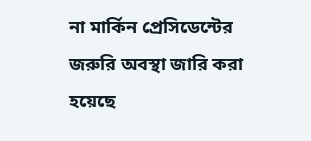না মার্কিন প্রেসিডেন্টের
জরুরি অবস্থা জারি করা হয়েছে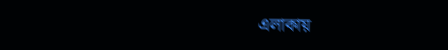এলাকায়